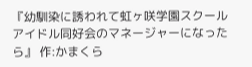『幼馴染に誘われて虹ヶ咲学園スクールアイドル同好会のマネージャーになったら』 作:かまくら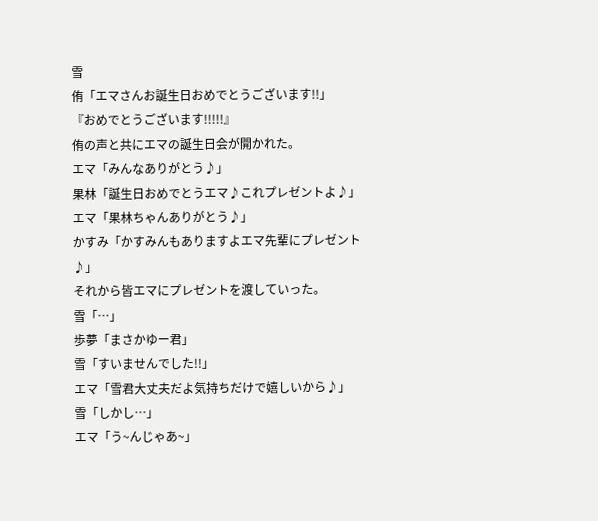雪
侑「エマさんお誕生日おめでとうございます!!」
『おめでとうございます!!!!!』
侑の声と共にエマの誕生日会が開かれた。
エマ「みんなありがとう♪」
果林「誕生日おめでとうエマ♪これプレゼントよ♪」
エマ「果林ちゃんありがとう♪」
かすみ「かすみんもありますよエマ先輩にプレゼント♪」
それから皆エマにプレゼントを渡していった。
雪「…」
歩夢「まさかゆー君」
雪「すいませんでした!!」
エマ「雪君大丈夫だよ気持ちだけで嬉しいから♪」
雪「しかし…」
エマ「う~んじゃあ~」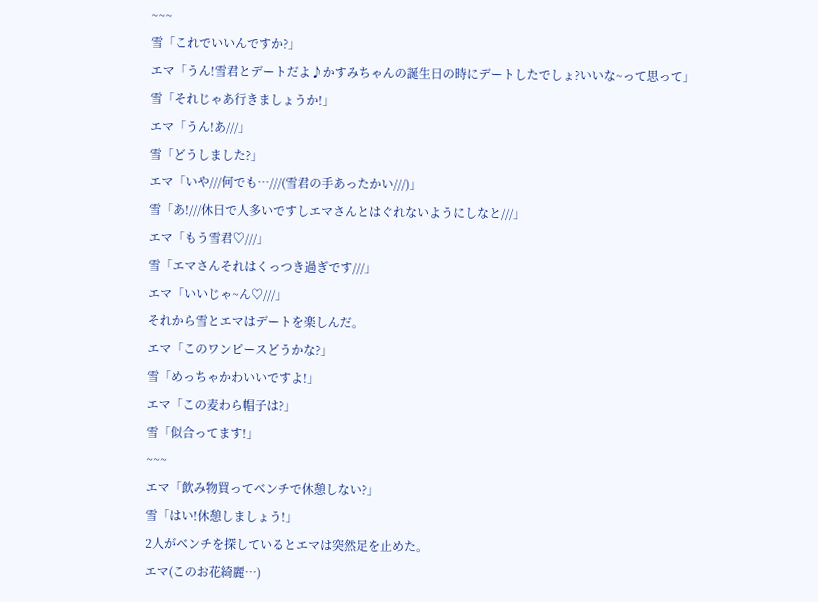~~~
雪「これでいいんですか?」
エマ「うん!雪君とデートだよ♪かすみちゃんの誕生日の時にデートしたでしょ?いいな~って思って」
雪「それじゃあ行きましょうか!」
エマ「うん!あ///」
雪「どうしました?」
エマ「いや///何でも…///(雪君の手あったかい///)」
雪「あ!///休日で人多いですしエマさんとはぐれないようにしなと///」
エマ「もう雪君♡///」
雪「エマさんそれはくっつき過ぎです///」
エマ「いいじゃ~ん♡///」
それから雪とエマはデートを楽しんだ。
エマ「このワンピースどうかな?」
雪「めっちゃかわいいですよ!」
エマ「この麦わら帽子は?」
雪「似合ってます!」
~~~
エマ「飲み物買ってベンチで休憩しない?」
雪「はい!休憩しましょう!」
2人がベンチを探しているとエマは突然足を止めた。
エマ(このお花綺麗…)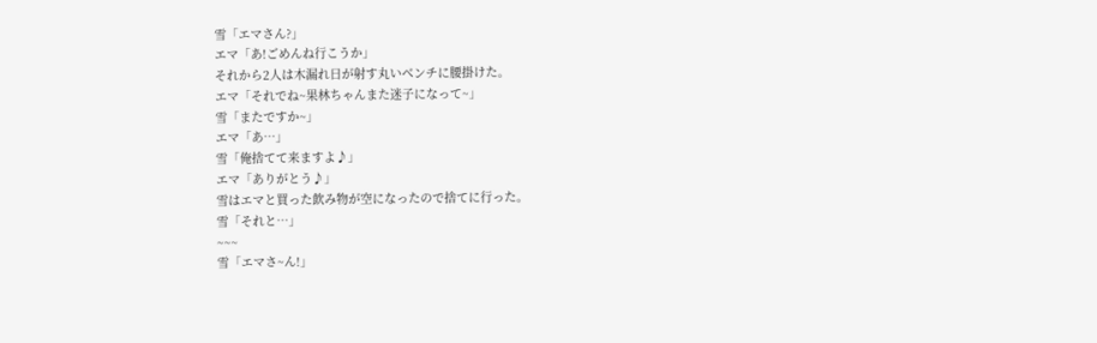雪「エマさん?」
エマ「あ!ごめんね行こうか」
それから2人は木漏れ日が射す丸いベンチに腰掛けた。
エマ「それでね~果林ちゃんまた迷子になって~」
雪「またですか~」
エマ「あ…」
雪「俺捨てて来ますよ♪」
エマ「ありがとう♪」
雪はエマと買った飲み物が空になったので捨てに行った。
雪「それと…」
~~~
雪「エマさ~ん!」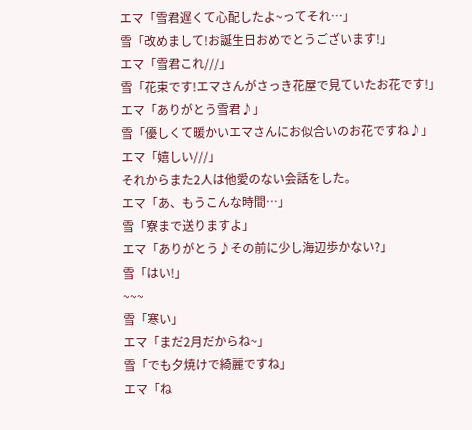エマ「雪君遅くて心配したよ~ってそれ…」
雪「改めまして!お誕生日おめでとうございます!」
エマ「雪君これ///」
雪「花束です!エマさんがさっき花屋で見ていたお花です!」
エマ「ありがとう雪君♪」
雪「優しくて暖かいエマさんにお似合いのお花ですね♪」
エマ「嬉しい///」
それからまた2人は他愛のない会話をした。
エマ「あ、もうこんな時間…」
雪「寮まで送りますよ」
エマ「ありがとう♪その前に少し海辺歩かない?」
雪「はい!」
~~~
雪「寒い」
エマ「まだ2月だからね~」
雪「でも夕焼けで綺麗ですね」
エマ「ね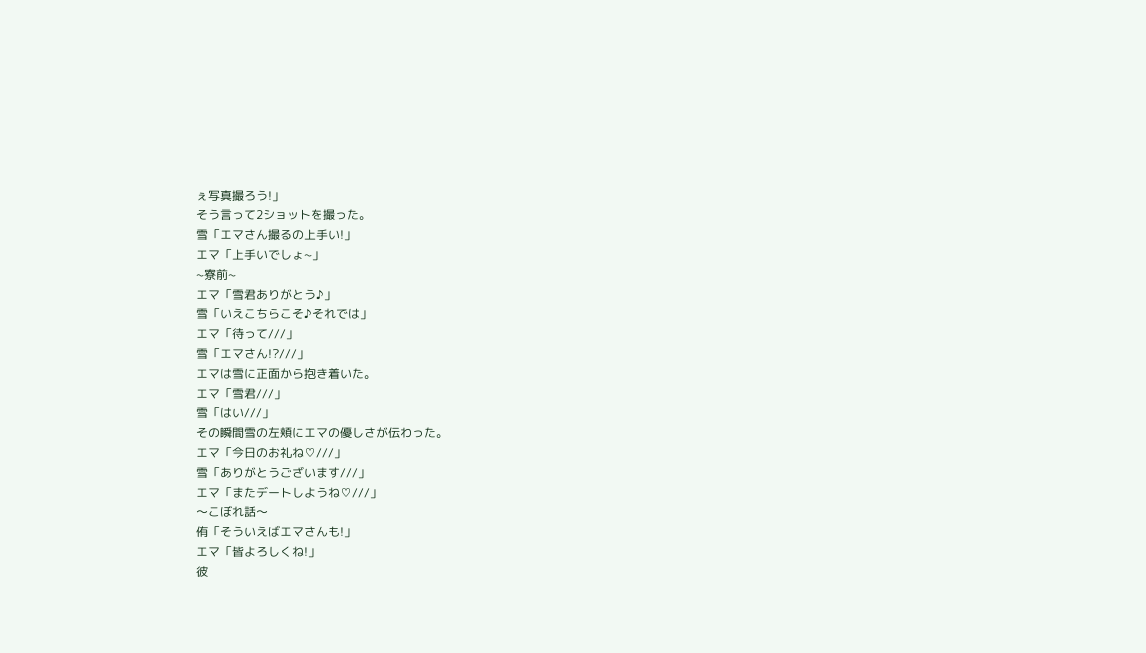ぇ写真撮ろう!」
そう言って2ショットを撮った。
雪「エマさん撮るの上手い!」
エマ「上手いでしょ~」
~寮前~
エマ「雪君ありがとう♪」
雪「いえこちらこそ♪それでは」
エマ「待って///」
雪「エマさん!?///」
エマは雪に正面から抱き着いた。
エマ「雪君///」
雪「はい///」
その瞬間雪の左頬にエマの優しさが伝わった。
エマ「今日のお礼ね♡///」
雪「ありがとうございます///」
エマ「またデートしようね♡///」
〜こぼれ話〜
侑「そういえばエマさんも!」
エマ「皆よろしくね!」
彼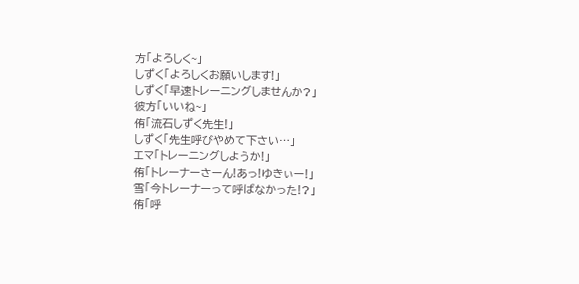方「よろしく~」
しずく「よろしくお願いします!」
しずく「早速トレーニングしませんか?」
彼方「いいね~」
侑「流石しずく先生!」
しずく「先生呼びやめて下さい…」
エマ「トレーニングしようか!」
侑「トレーナーさーん!あっ!ゆきぃー!」
雪「今トレーナーって呼ばなかった!?」
侑「呼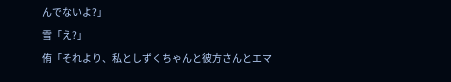んでないよ?」
雪「え?」
侑「それより、私としずくちゃんと彼方さんとエマ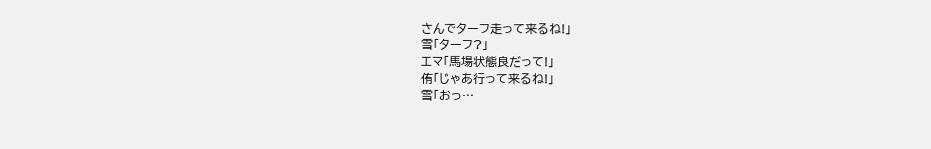さんでターフ走って来るね!」
雪「ターフ?」
エマ「馬場状態良だって!」
侑「じゃあ行って来るね!」
雪「おっ…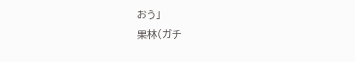おう」
果林(ガチ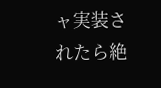ャ実装されたら絶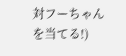対フーちゃんを当てる!)